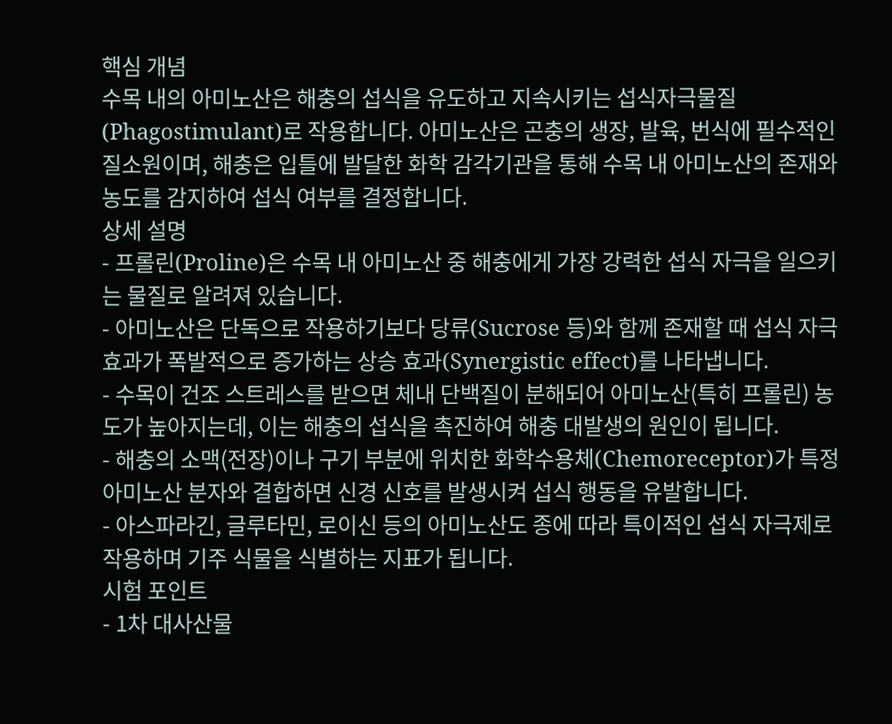핵심 개념
수목 내의 아미노산은 해충의 섭식을 유도하고 지속시키는 섭식자극물질(Phagostimulant)로 작용합니다. 아미노산은 곤충의 생장, 발육, 번식에 필수적인 질소원이며, 해충은 입틀에 발달한 화학 감각기관을 통해 수목 내 아미노산의 존재와 농도를 감지하여 섭식 여부를 결정합니다.
상세 설명
- 프롤린(Proline)은 수목 내 아미노산 중 해충에게 가장 강력한 섭식 자극을 일으키는 물질로 알려져 있습니다.
- 아미노산은 단독으로 작용하기보다 당류(Sucrose 등)와 함께 존재할 때 섭식 자극 효과가 폭발적으로 증가하는 상승 효과(Synergistic effect)를 나타냅니다.
- 수목이 건조 스트레스를 받으면 체내 단백질이 분해되어 아미노산(특히 프롤린) 농도가 높아지는데, 이는 해충의 섭식을 촉진하여 해충 대발생의 원인이 됩니다.
- 해충의 소맥(전장)이나 구기 부분에 위치한 화학수용체(Chemoreceptor)가 특정 아미노산 분자와 결합하면 신경 신호를 발생시켜 섭식 행동을 유발합니다.
- 아스파라긴, 글루타민, 로이신 등의 아미노산도 종에 따라 특이적인 섭식 자극제로 작용하며 기주 식물을 식별하는 지표가 됩니다.
시험 포인트
- 1차 대사산물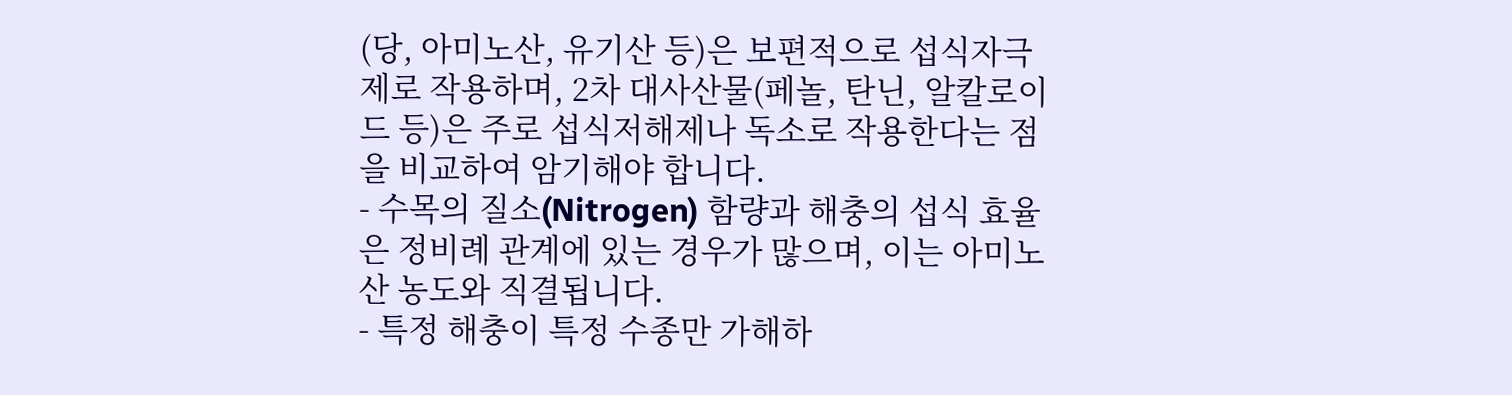(당, 아미노산, 유기산 등)은 보편적으로 섭식자극제로 작용하며, 2차 대사산물(페놀, 탄닌, 알칼로이드 등)은 주로 섭식저해제나 독소로 작용한다는 점을 비교하여 암기해야 합니다.
- 수목의 질소(Nitrogen) 함량과 해충의 섭식 효율은 정비례 관계에 있는 경우가 많으며, 이는 아미노산 농도와 직결됩니다.
- 특정 해충이 특정 수종만 가해하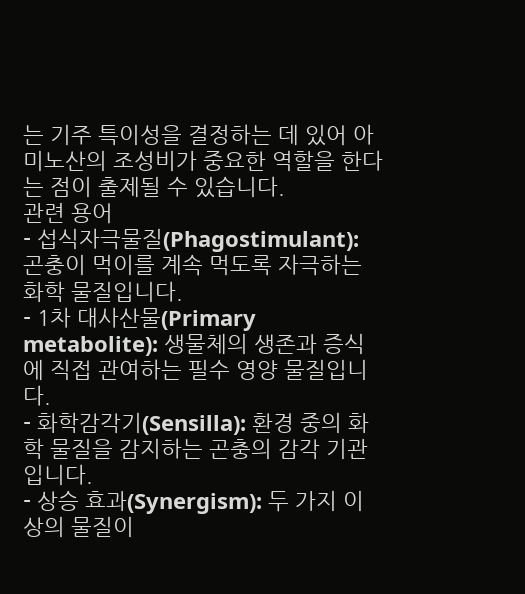는 기주 특이성을 결정하는 데 있어 아미노산의 조성비가 중요한 역할을 한다는 점이 출제될 수 있습니다.
관련 용어
- 섭식자극물질(Phagostimulant): 곤충이 먹이를 계속 먹도록 자극하는 화학 물질입니다.
- 1차 대사산물(Primary metabolite): 생물체의 생존과 증식에 직접 관여하는 필수 영양 물질입니다.
- 화학감각기(Sensilla): 환경 중의 화학 물질을 감지하는 곤충의 감각 기관입니다.
- 상승 효과(Synergism): 두 가지 이상의 물질이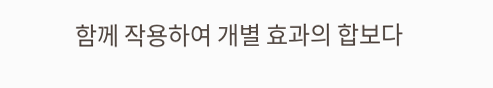함께 작용하여 개별 효과의 합보다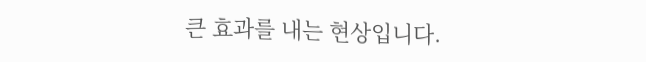큰 효과를 내는 현상입니다.